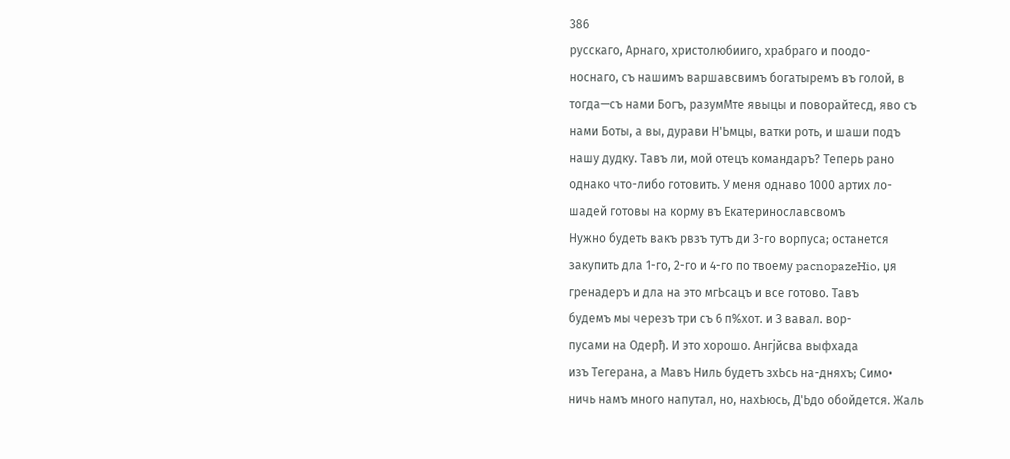386
русскаго, Арнаго, христолюбииго, храбраго и поодо-
носнаго, съ нашимъ варшавсвимъ богатыремъ въ голой, в
тогда—съ нами Богъ, разумМте явыцы и поворайтесд, яво съ
нами Боты, а вы, дурави Н'Ьмцы, ватки роть, и шаши подъ
нашу дудку. Тавъ ли, мой отецъ командаръ? Теперь рано
однако что-либо готовить. У меня однаво 1000 артих ло-
шадей готовы на корму въ Екатеринославсвомъ
Нужно будеть вакъ рвзъ тутъ ди 3-го ворпуса; останется
закупить дла 1-го, 2-го и 4-го по твоему pacnopazeHio, џя
гренадеръ и дла на это мгЬсацъ и все готово. Тавъ
будемъ мы черезъ три съ 6 п%хот. и З вавал. вор-
пусами на Одерђ. И это хорошо. Ангјйсва выфхада
изъ Тегерана, а Мавъ Ниль будетъ зхЬсь на-дняхъ; Симо•
ничь намъ много напутал, но, нахЬюсь, Д'Ьдо обойдется. Жаль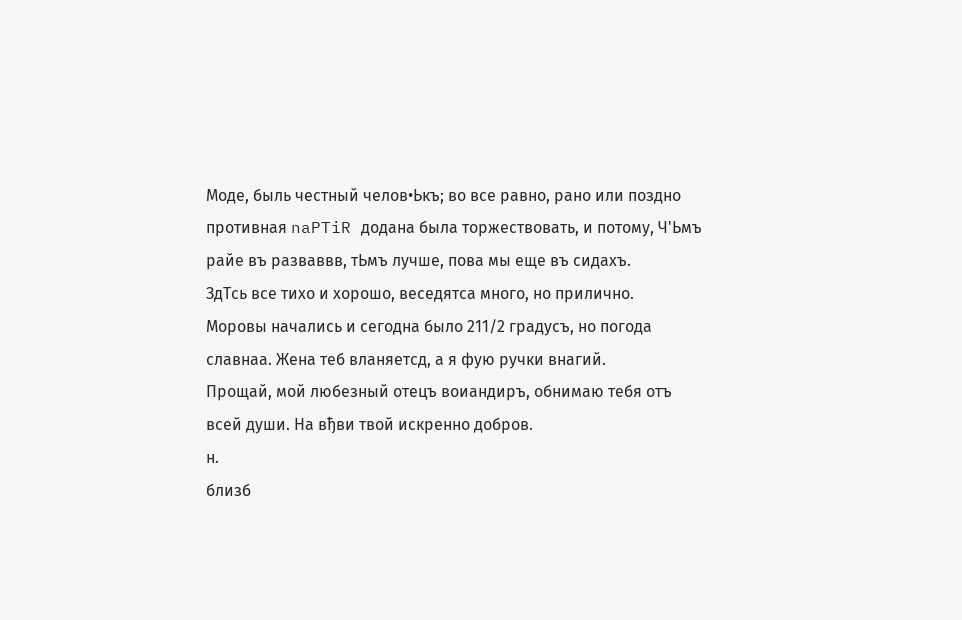Моде, быль честный челов•Ькъ; во все равно, рано или поздно
противная naPTiR додана была торжествовать, и потому, Ч'Ьмъ
райе въ разваввв, тЬмъ лучше, пова мы еще въ сидахъ.
ЗдТсь все тихо и хорошо, веседятса много, но прилично.
Моровы начались и сегодна было 211/2 градусъ, но погода
славнаа. Жена теб вланяетсд, а я фую ручки внагий.
Прощай, мой любезный отецъ воиандиръ, обнимаю тебя отъ
всей души. На вђви твой искренно добров.
н.
близб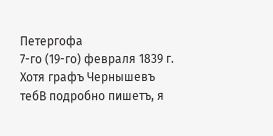Петергофа
7-го (19-го) февраля 1839 г.
Хотя графъ Чернышевъ тебВ подробно пишетъ, я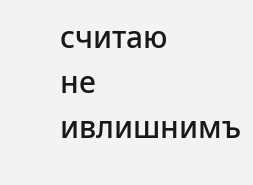считаю
не ивлишнимъ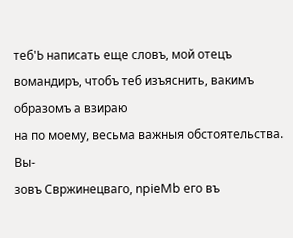теб'Ь написать еще словъ, мой отецъ
вомандиръ, чтобъ теб изъяснить, вакимъ образомъ а взираю
на по моему, весьма важныя обстоятельства. Вы-
зовъ Свржинецваго, npieMb его въ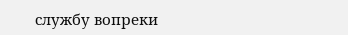службу вопреки